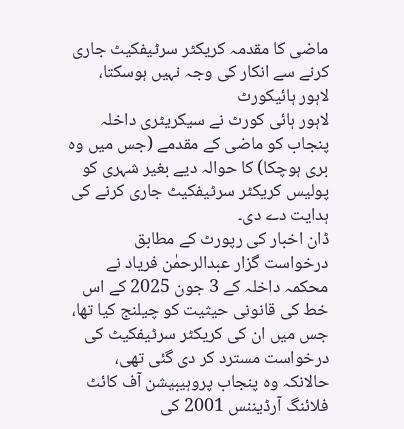ماضی کا مقدمہ کریکٹر سرٹیفکیٹ جاری کرنے سے انکار کی وجہ نہیں ہوسکتا، لاہور ہائیکورٹ
لاہور ہائی کورٹ نے سیکریٹری داخلہ پنجاب کو ماضی کے مقدمے (جس میں وہ بری ہوچکا) کا حوالہ دیے بغیر شہری کو پولیس کریکٹر سرٹیفکیٹ جاری کرنے کی ہدایت دے دی۔
ڈان اخبار کی رپورٹ کے مطابق درخواست گزار عبدالرحمٰن فریاد نے محکمہ داخلہ کے 3 جون 2025 کے اس خط کی قانونی حیثیت کو چیلنج کیا تھا، جس میں ان کی کریکٹر سرٹیفکیٹ کی درخواست مسترد کر دی گئی تھی، حالانکہ وہ پنجاب پروہیبیشن آف کائٹ فلائنگ آرڈیننس 2001 کی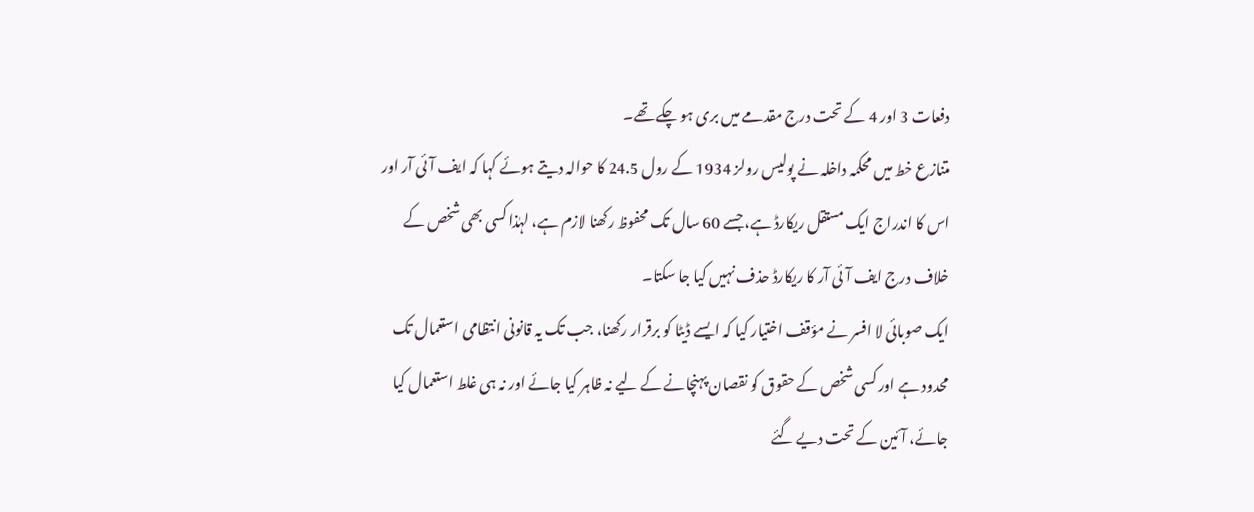دفعات 3 اور 4 کے تحت درج مقدمے میں بری ہو چکے تھے۔
متنازع خط میں محکمہ داخلہ نے پولیس رولز 1934 کے رول 24.5 کا حوالہ دیتے ہوئے کہا کہ ایف آئی آر اور اس کا اندراج ایک مستقل ریکارڈ ہے، جسے 60 سال تک محفوظ رکھنا لازم ہے، لہٰذا کسی بھی شخص کے خلاف درج ایف آئی آر کا ریکارڈ حذف نہیں کیا جا سکتا۔
ایک صوبائی لا افسر نے مؤقف اختیار کیا کہ ایسے ڈیٹا کو برقرار رکھنا، جب تک یہ قانونی انتظامی استعمال تک محدود ہے اور کسی شخص کے حقوق کو نقصان پہنچانے کے لیے نہ ظاہر کیا جائے اور نہ ہی غلط استعمال کیا جائے، آئین کے تحت دیے گئے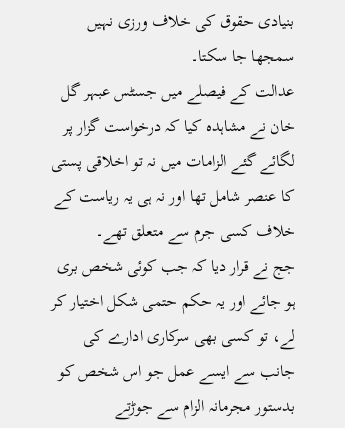بنیادی حقوق کی خلاف ورزی نہیں سمجھا جا سکتا۔
عدالت کے فیصلے میں جسٹس عبہر گل خان نے مشاہدہ کیا کہ درخواست گزار پر لگائے گئے الزامات میں نہ تو اخلاقی پستی کا عنصر شامل تھا اور نہ ہی یہ ریاست کے خلاف کسی جرم سے متعلق تھے۔
جج نے قرار دیا کہ جب کوئی شخص بری ہو جائے اور یہ حکم حتمی شکل اختیار کر لے، تو کسی بھی سرکاری ادارے کی جانب سے ایسے عمل جو اس شخص کو بدستور مجرمانہ الزام سے جوڑتے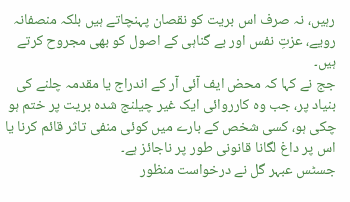رہیں، نہ صرف اس بریت کو نقصان پہنچاتے ہیں بلکہ منصفانہ رویے، عزتِ نفس اور بے گناہی کے اصول کو بھی مجروح کرتے ہیں۔
جج نے کہا کہ محض ایف آئی آر کے اندراج یا مقدمہ چلنے کی بنیاد پر، جب وہ کارروائی ایک غیر چیلنج شدہ بریت پر ختم ہو چکی ہو، کسی شخص کے بارے میں کوئی منفی تاثر قائم کرنا یا اس پر داغ لگانا قانونی طور پر ناجائز ہے۔
جسٹس عبہر گل نے درخواست منظور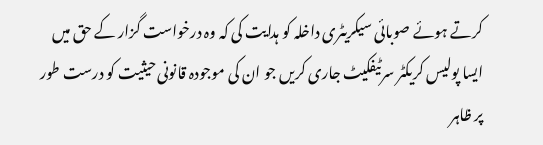کرتے ہوئے صوبائی سیکریٹری داخلہ کو ہدایت کی کہ وہ درخواست گزار کے حق میں ایسا پولیس کریکٹر سرٹیفکیٹ جاری کریں جو ان کی موجودہ قانونی حیثیت کو درست طور پر ظاہر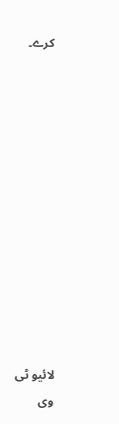کرے۔












لائیو ٹی وی